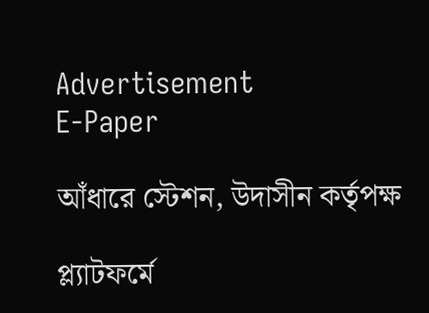Advertisement
E-Paper

আঁধারে স্টেশন, উদাসীন কর্তৃপক্ষ

প্ল্যাটফর্মে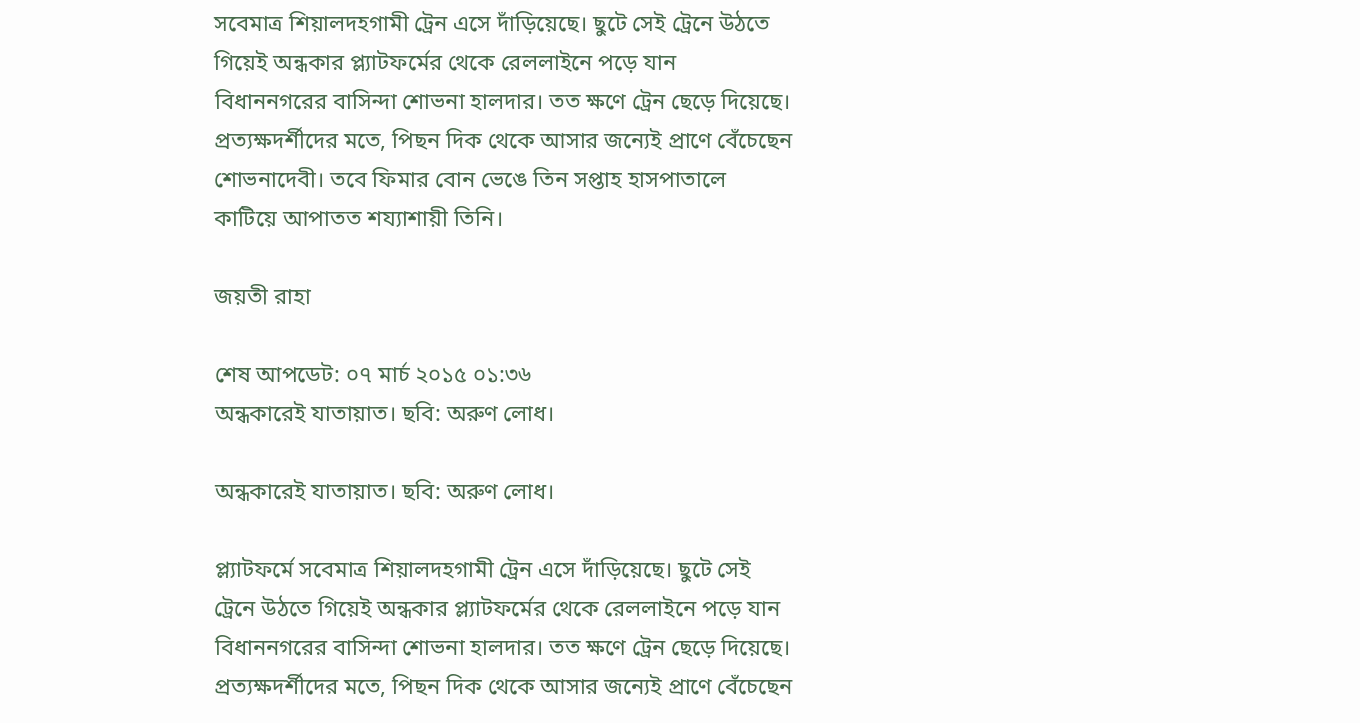সবেমাত্র শিয়ালদহগামী ট্রেন এসে দাঁড়িয়েছে। ছুটে সেই ট্রেনে উঠতে গিয়েই অন্ধকার প্ল্যাটফর্মের থেকে রেললাইনে পড়ে যান বিধাননগরের বাসিন্দা শোভনা হালদার। তত ক্ষণে ট্রেন ছেড়ে দিয়েছে। প্রত্যক্ষদর্শীদের মতে, পিছন দিক থেকে আসার জন্যেই প্রাণে বেঁচেছেন শোভনাদেবী। তবে ফিমার বোন ভেঙে তিন সপ্তাহ হাসপাতালে কাটিয়ে আপাতত শয্যাশায়ী তিনি।

জয়তী রাহা

শেষ আপডেট: ০৭ মার্চ ২০১৫ ০১:৩৬
অন্ধকারেই যাতায়াত। ছবি: অরুণ লোধ।

অন্ধকারেই যাতায়াত। ছবি: অরুণ লোধ।

প্ল্যাটফর্মে সবেমাত্র শিয়ালদহগামী ট্রেন এসে দাঁড়িয়েছে। ছুটে সেই ট্রেনে উঠতে গিয়েই অন্ধকার প্ল্যাটফর্মের থেকে রেললাইনে পড়ে যান বিধাননগরের বাসিন্দা শোভনা হালদার। তত ক্ষণে ট্রেন ছেড়ে দিয়েছে। প্রত্যক্ষদর্শীদের মতে, পিছন দিক থেকে আসার জন্যেই প্রাণে বেঁচেছেন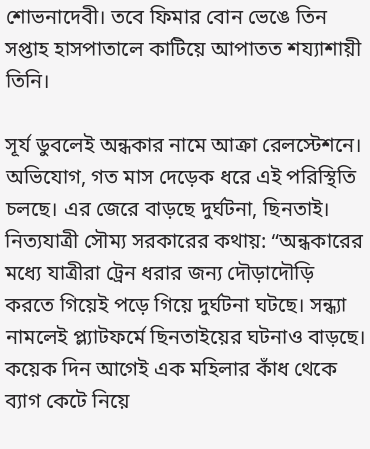শোভনাদেবী। তবে ফিমার বোন ভেঙে তিন সপ্তাহ হাসপাতালে কাটিয়ে আপাতত শয্যাশায়ী তিনি।

সূর্য ডুবলেই অন্ধকার নামে আক্রা রেলস্টেশনে। অভিযোগ, গত মাস দেড়েক ধরে এই পরিস্থিতি চলছে। এর জেরে বাড়ছে দুর্ঘটনা, ছিনতাই। নিত্যযাত্রী সৌম্য সরকারের কথায়: “অন্ধকারের মধ্যে যাত্রীরা ট্রেন ধরার জন্য দৌড়াদৌড়ি করতে গিয়েই পড়ে গিয়ে দুর্ঘটনা ঘটছে। সন্ধ্যা নামলেই প্ল্যাটফর্মে ছিনতাইয়ের ঘটনাও বাড়ছে। কয়েক দিন আগেই এক মহিলার কাঁধ থেকে ব্যাগ কেটে নিয়ে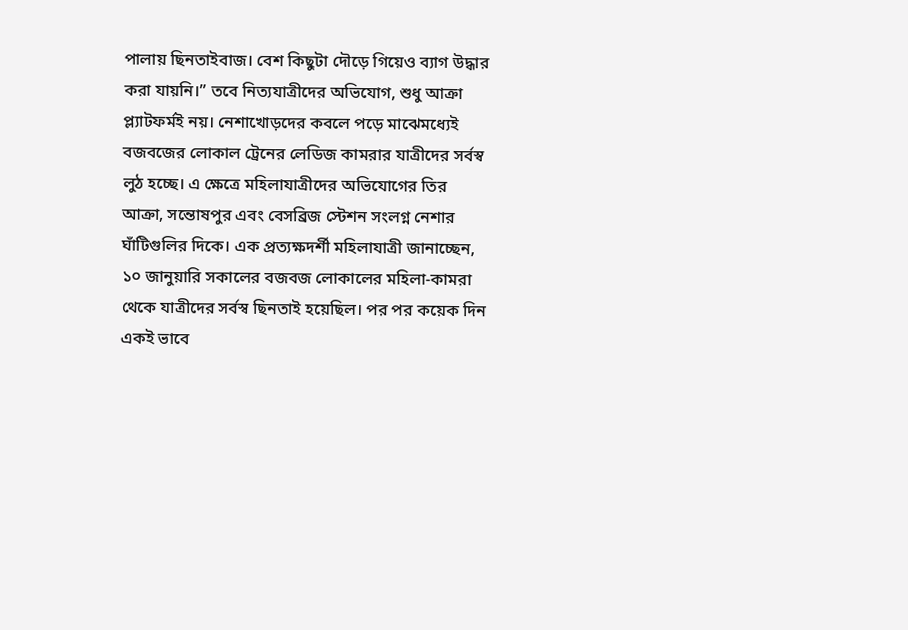পালায় ছিনতাইবাজ। বেশ কিছুটা দৌড়ে গিয়েও ব্যাগ উদ্ধার করা যায়নি।” তবে নিত্যযাত্রীদের অভিযোগ, শুধু আক্রা প্ল্যাটফর্মই নয়। নেশাখোড়দের কবলে পড়ে মাঝেমধ্যেই বজবজের লোকাল ট্রেনের লেডিজ কামরার যাত্রীদের সর্বস্ব লুঠ হচ্ছে। এ ক্ষেত্রে মহিলাযাত্রীদের অভিযোগের তির আক্রা, সন্তোষপুর এবং বেসব্রিজ স্টেশন সংলগ্ন নেশার ঘাঁটিগুলির দিকে। এক প্রত্যক্ষদর্শী মহিলাযাত্রী জানাচ্ছেন, ১০ জানুয়ারি সকালের বজবজ লোকালের মহিলা-কামরা থেকে যাত্রীদের সর্বস্ব ছিনতাই হয়েছিল। পর পর কয়েক দিন একই ভাবে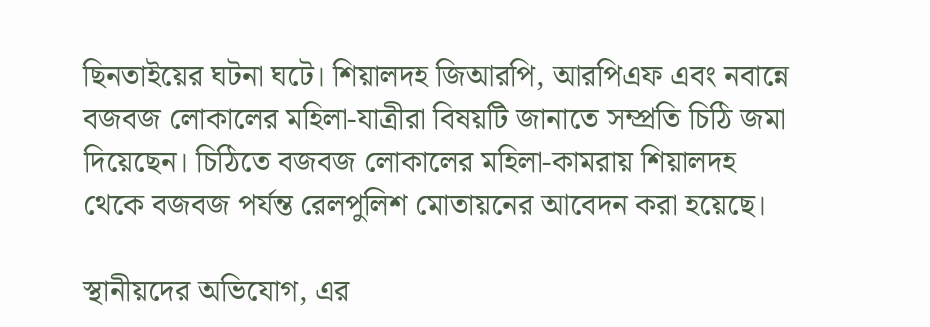ছিনতাইয়ের ঘটনা ঘটে। শিয়ালদহ জিআরপি, আরপিএফ এবং নবান্নে বজবজ লোকালের মহিলা-যাত্রীরা বিষয়টি জানাতে সম্প্রতি চিঠি জমা দিয়েছেন। চিঠিতে বজবজ লোকালের মহিলা-কামরায় শিয়ালদহ থেকে বজবজ পর্যন্ত রেলপুলিশ মোতায়নের আবেদন করা হয়েছে।

স্থানীয়দের অভিযোগ, এর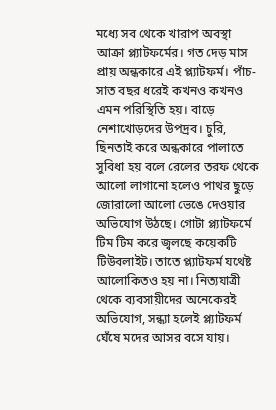মধ্যে সব থেকে খারাপ অবস্থা আক্রা প্ল্যাটফর্মের। গত দেড় মাস প্রায় অন্ধকারে এই প্ল্যাটফর্ম। পাঁচ-সাত বছর ধরেই কখনও কখনও এমন পরিস্থিতি হয়। বাড়ে নেশাখোড়দের উপদ্রব। চুরি, ছিনতাই করে অন্ধকারে পালাতে সুবিধা হয় বলে রেলের তরফ থেকে আলো লাগানো হলেও পাথর ছুড়ে জোরালো আলো ভেঙে দেওয়ার অভিযোগ উঠছে। গোটা প্ল্যাটফর্মে টিম টিম করে জ্বলছে কয়েকটি টিউবলাইট। তাতে প্ল্যাটফর্ম যথেষ্ট আলোকিতও হয় না। নিত্যযাত্রী থেকে ব্যবসায়ীদের অনেকেরই অভিযোগ, সন্ধ্যা হলেই প্ল্যাটফর্ম ঘেঁষে মদের আসর বসে যায়।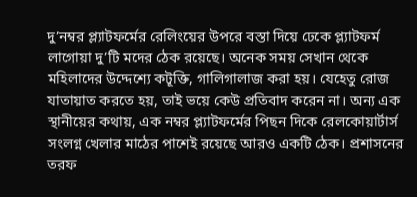দু’নম্বর প্ল্যাটফর্মের রেলিংয়ের উপরে বস্তা দিয়ে ঢেকে প্ল্যাটফর্ম লাগোয়া দু’টি মদের ঠেক রয়েছে। অনেক সময় সেখান থেকে মহিলাদের উদ্দেশ্যে কটূক্তি, গালিগালাজ করা হয়। যেহেতু রোজ যাতায়াত করতে হয়, তাই ভয়ে কেউ প্রতিবাদ করেন না। অন্য এক স্থানীয়ের কথায়, এক নম্বর প্ল্যাটফর্মের পিছন দিকে রেলকোয়ার্টার্স সংলগ্ন খেলার মাঠের পাশেই রয়েছে আরও একটি ঠেক। প্রশাসনের তরফ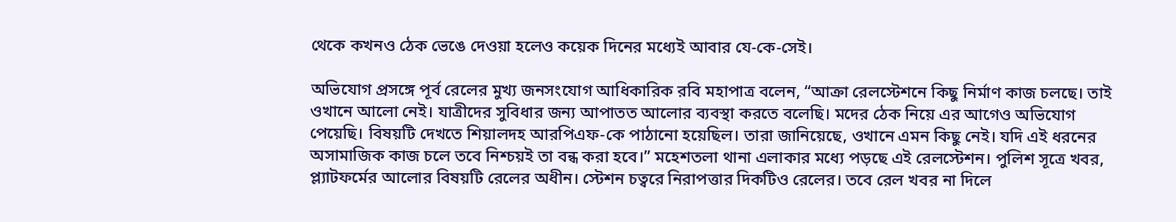থেকে কখনও ঠেক ভেঙে দেওয়া হলেও কয়েক দিনের মধ্যেই আবার যে-কে-সেই।

অভিযোগ প্রসঙ্গে পূর্ব রেলের মুখ্য জনসংযোগ আধিকারিক রবি মহাপাত্র বলেন, “আক্রা রেলস্টেশনে কিছু নির্মাণ কাজ চলছে। তাই ওখানে আলো নেই। যাত্রীদের সুবিধার জন্য আপাতত আলোর ব্যবস্থা করতে বলেছি। মদের ঠেক নিয়ে এর আগেও অভিযোগ পেয়েছি। বিষয়টি দেখতে শিয়ালদহ আরপিএফ-কে পাঠানো হয়েছিল। তারা জানিয়েছে, ওখানে এমন কিছু নেই। যদি এই ধরনের অসামাজিক কাজ চলে তবে নিশ্চয়ই তা বন্ধ করা হবে।” মহেশতলা থানা এলাকার মধ্যে পড়ছে এই রেলস্টেশন। পুলিশ সূত্রে খবর, প্ল্যাটফর্মের আলোর বিষয়টি রেলের অধীন। স্টেশন চত্বরে নিরাপত্তার দিকটিও রেলের। তবে রেল খবর না দিলে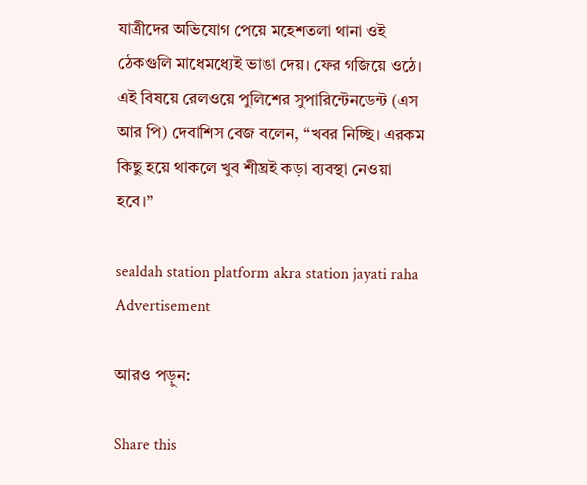যাত্রীদের অভিযোগ পেয়ে মহেশতলা থানা ওই ঠেকগুলি মাধেমধ্যেই ভাঙা দেয়। ফের গজিয়ে ওঠে। এই বিষয়ে রেলওয়ে পুলিশের সুপারিন্টেনডেন্ট (এস আর পি) দেবাশিস বেজ বলেন, “খবর নিচ্ছি। এরকম কিছু হয়ে থাকলে খুব শীঘ্রই কড়া ব্যবস্থা নেওয়া হবে।”

sealdah station platform akra station jayati raha
Advertisement

আরও পড়ুন:

Share this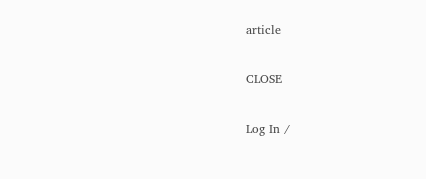article

CLOSE

Log In /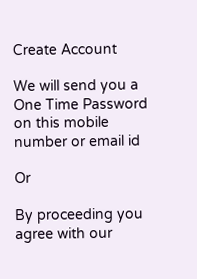Create Account

We will send you a One Time Password on this mobile number or email id

Or

By proceeding you agree with our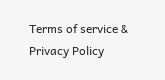Terms of service & Privacy Policy